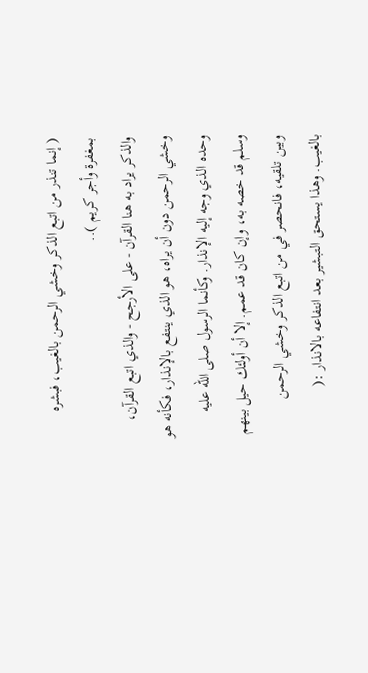( إنما تنذر من اتبع الذكر وخشي الرحمن بالغيب، فبشره بمغفرة وأجر كريم )..
والذكر يراد به هنا القرآن - على الأرجح - والذي اتبع القرآن، وخشي الرحمن دون أن يراه، هو الذي ينتفع بالإنذار، فكأنه هو وحده الذي وجه إليه الإنذار. وكأنما الرسول صلى الله عليه وسلم قد خصه به، وإن كان قد عمم. إلا أن أولئك حيل بينهم وبين تلقيه، فانحصر في من اتبع الذكر وخشي الرحمن بالغيب. وهذا يستحق التبشير بعد انتفاعه بالانذار :(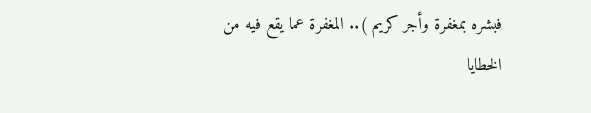فبشره بمغفرة وأجر كريم ).. المغفرة عما يقع فيه من الخطايا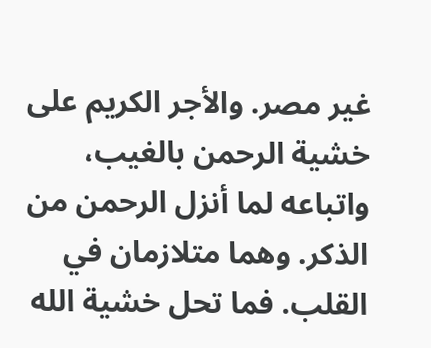غير مصر. والأجر الكريم على خشية الرحمن بالغيب، واتباعه لما أنزل الرحمن من الذكر. وهما متلازمان في القلب. فما تحل خشية الله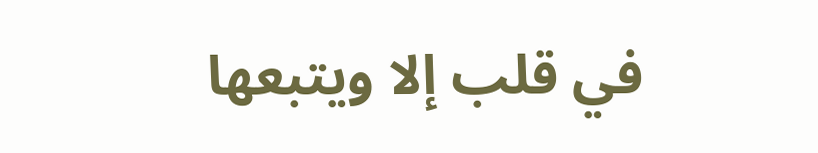في قلب إلا ويتبعها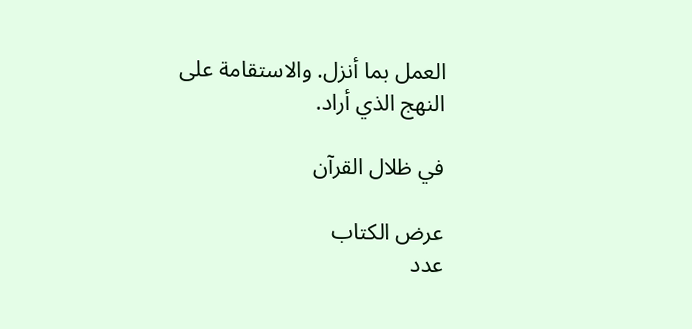العمل بما أنزل. والاستقامة على النهج الذي أراد.

في ظلال القرآن

عرض الكتاب
عدد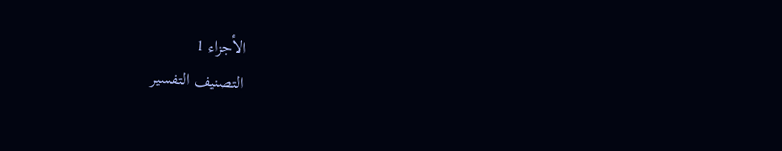الأجزاء 1
التصنيف التفسير